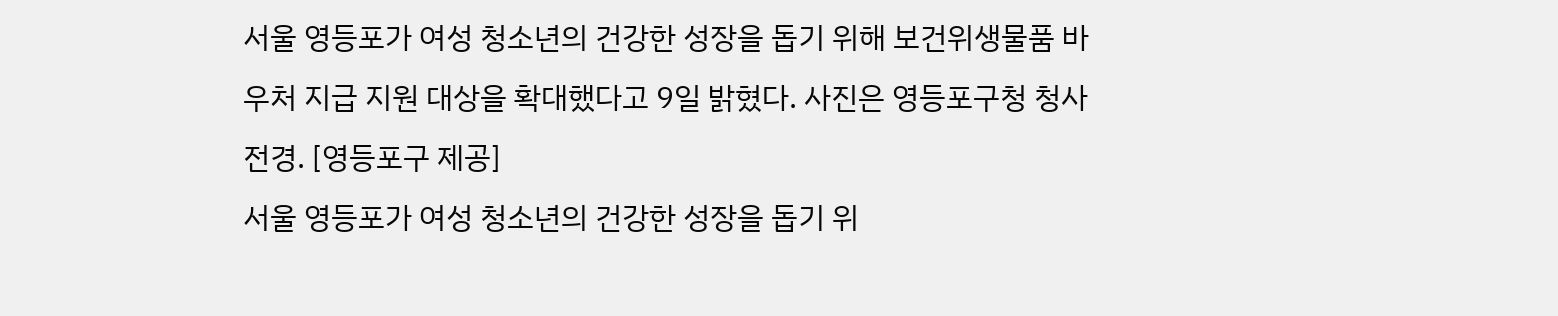서울 영등포가 여성 청소년의 건강한 성장을 돕기 위해 보건위생물품 바우처 지급 지원 대상을 확대했다고 9일 밝혔다. 사진은 영등포구청 청사 전경. [영등포구 제공]
서울 영등포가 여성 청소년의 건강한 성장을 돕기 위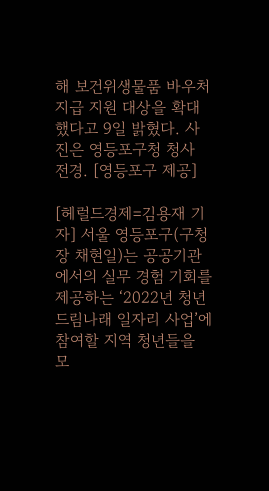해 보건위생물품 바우처 지급 지원 대상을 확대했다고 9일 밝혔다. 사진은 영등포구청 청사 전경. [영등포구 제공]

[헤럴드경제=김용재 기자] 서울 영등포구(구청장 채현일)는 공공기관에서의 실무 경험 기회를 제공하는 ‘2022년 청년 드림나래 일자리 사업’에 참여할 지역 청년들을 모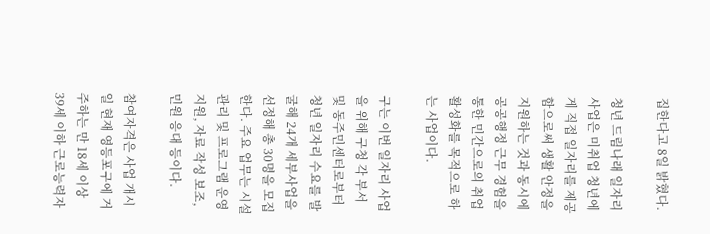집한다고 8일 밝혔다.

청년 드림나래 일자리 사업은 미취업 청년에게 직접 일자리를 제공함으로써 생활 안정을 지원하는 것과 동시에 공공행정 근무 경험을 통한 민간으로의 취업 활성화를 목적으로 하는 사업이다.

구는 이번 일자리 사업을 위해 구청 각 부서 및 동주민센터로부터 청년 일자리 수요를 발굴해 24개 세부사업을 선정해 총 30명을 모집한다. 주요 업무는 시설 관리 및 프로그램 운영 지원, 자료 작성 보조, 민원 응대 등이다.

참여자격은 사업 개시일 현재 영등포구에 거주하는 만 18세 이상 39세 이하 근로능력자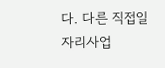다. 다른 직접일자리사업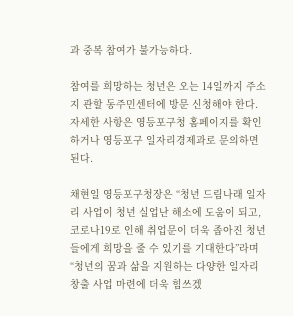과 중복 참여가 불가능하다.

참여를 희망하는 청년은 오는 14일까지 주소지 관할 동주민센터에 방문 신청해야 한다. 자세한 사항은 영등포구청 홈페이지를 확인하거나 영등포구 일자리경제과로 문의하면 된다.

채현일 영등포구청장은 “청년 드림나래 일자리 사업이 청년 실업난 해소에 도움이 되고, 코로나19로 인해 취업문이 더욱 좁아진 청년들에게 희망을 줄 수 있기를 기대한다”라며 “청년의 꿈과 삶을 지원하는 다양한 일자리 창출 사업 마련에 더욱 힘쓰겠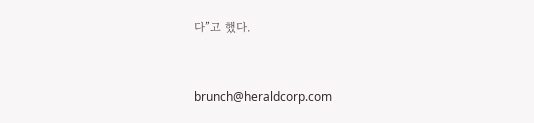다”고 했다.


brunch@heraldcorp.com